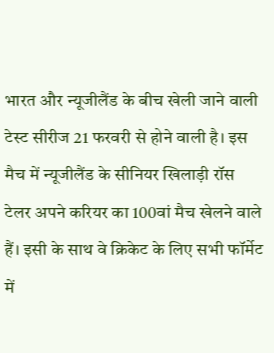भारत और न्यूजीलैंड के बीच खेली जाने वाली टेस्ट सीरीज 21 फरवरी से होने वाली है। इस मैच में न्यूजीलैंड के सीनियर खिलाड़ी रॉस टेलर अपने करियर का 100वां मैच खेलने वाले हैं। इसी के साथ वे क्रिकेट के लिए सभी फॉर्मेट में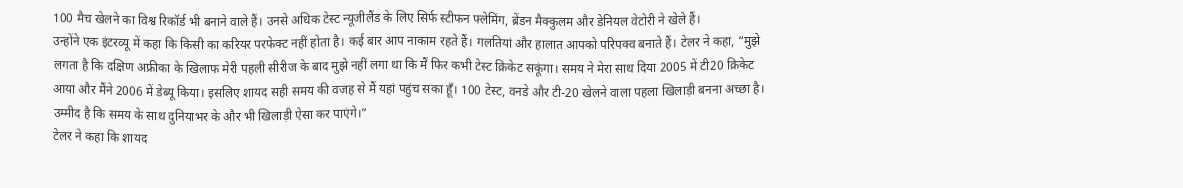100 मैच खेलने का विश्व रिकॉर्ड भी बनाने वाले हैं। उनसे अधिक टेस्ट न्यूजीलैंड के लिए सिर्फ स्टीफन फ्लेमिंग, ब्रेंडन मैक्कुलम और डेनियल वेटोरी ने खेले हैं।
उन्होंने एक इंटरव्यू में कहा कि किसी का करियर परफेक्ट नहीं होता है। कई बार आप नाकाम रहते हैं। गलतियां और हालात आपको परिपक्व बनाते हैं। टेलर ने कहा, “मुझे लगता है कि दक्षिण अफ्रीका के खिलाफ मेरी पहली सीरीज के बाद मुझे नहीं लगा था कि मैं फिर कभी टेस्ट क्रिकेट सकूंगा। समय ने मेरा साथ दिया 2005 में टी20 क्रिकेट आया और मैंने 2006 में डेब्यू किया। इसलिए शायद सही समय की वजह से मैं यहां पहुंच सका हूँ। 100 टेस्ट, वनडे और टी-20 खेलने वाला पहला खिलाड़ी बनना अच्छा है। उम्मीद है कि समय के साथ दुनियाभर के और भी खिलाड़ी ऐसा कर पाएंगे।”
टेलर ने कहा कि शायद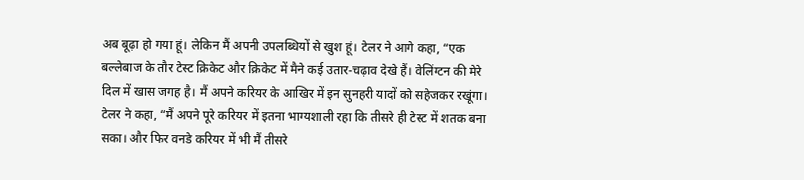अब बूढ़ा हो गया हूं। लेकिन मैं अपनी उपलब्धियों से खुश हूं। टेलर ने आगे कहा, “एक बल्लेबाज के तौर टेस्ट क्रिकेट और क्रिकेट में मैने कई उतार-चढ़ाव देखे हैं। वेलिंग्टन की मेरे दिल में खास जगह है। मैं अपने करियर के आखिर में इन सुनहरी यादों को सहेजकर रखूंगा।
टेलर ने कहा, “मैं अपने पूरे करियर में इतना भाग्यशाली रहा कि तीसरे ही टेस्ट में शतक बना सका। और फिर वनडे करियर में भी मैं तीसरे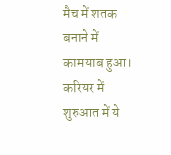मैच में शतक बनाने में कामयाब हुआ। करियर में शुरुआत में ये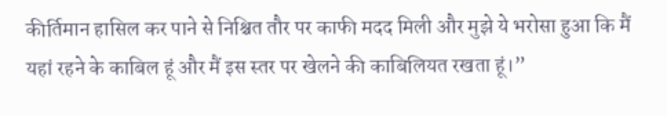कीर्तिमान हासिल कर पाने से निश्चित तौर पर काफी मदद मिली और मुझे ये भरोसा हुआ कि मैं यहां रहने के काबिल हूं और मैं इस स्तर पर खेलने की काबिलियत रखता हूं।”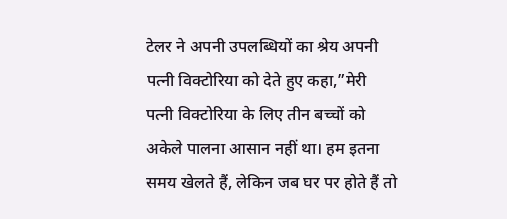टेलर ने अपनी उपलब्धियों का श्रेय अपनी पत्नी विक्टोरिया को देते हुए कहा,”मेरी पत्नी विक्टोरिया के लिए तीन बच्चों को अकेले पालना आसान नहीं था। हम इतना समय खेलते हैं, लेकिन जब घर पर होते हैं तो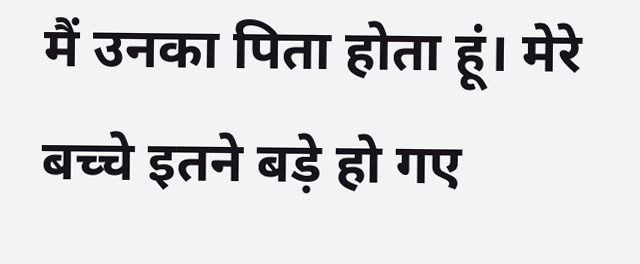मैं उनका पिता होता हूं। मेरे बच्चे इतने बड़े हो गए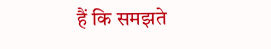हैं कि समझते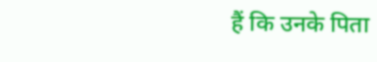हैं कि उनके पिता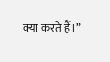क्या करते हैं।”